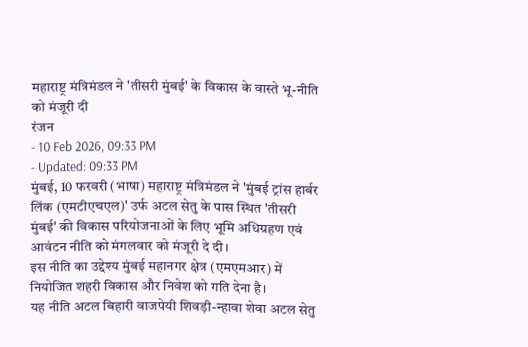महाराष्ट्र मंत्रिमंडल ने 'तीसरी मुंबई' के विकास के वास्ते भू-नीति को मंजूरी दी
रंजन
- 10 Feb 2026, 09:33 PM
- Updated: 09:33 PM
मुंबई, 10 फरवरी (भाषा) महाराष्ट्र मंत्रिमंडल ने 'मुंबई ट्रांस हार्बर लिंक (एमटीएचएल)' उर्फ अटल सेतु के पास स्थित 'तीसरी मुंबई' की विकास परियोजनाओं के लिए भूमि अधिग्रहण एवं आवंटन नीति को मंगलवार को मंजूरी दे दी।
इस नीति का उद्देश्य मुंबई महानगर क्षेत्र (एमएमआर) में नियोजित शहरी विकास और निवेश को गति देना है।
यह नीति अटल बिहारी वाजपेयी शिवड़ी-न्हावा शेवा अटल सेतु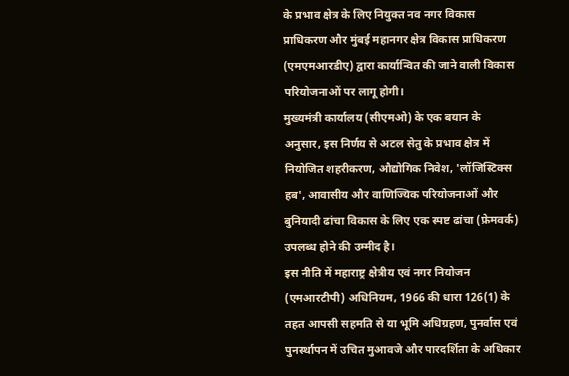के प्रभाव क्षेत्र के लिए नियुक्त नव नगर विकास प्राधिकरण और मुंबई महानगर क्षेत्र विकास प्राधिकरण (एमएमआरडीए) द्वारा कार्यान्वित की जाने वाली विकास परियोजनाओं पर लागू होगी।
मुख्यमंत्री कार्यालय (सीएमओ) के एक बयान के अनुसार, इस निर्णय से अटल सेतु के प्रभाव क्षेत्र में नियोजित शहरीकरण, औद्योगिक निवेश, 'लॉजिस्टिक्स हब', आवासीय और वाणिज्यिक परियोजनाओं और बुनियादी ढांचा विकास के लिए एक स्पष्ट ढांचा (फ्रेमवर्क) उपलब्ध होने की उम्मीद है।
इस नीति में महाराष्ट्र क्षेत्रीय एवं नगर नियोजन (एमआरटीपी) अधिनियम, 1966 की धारा 126(1) के तहत आपसी सहमति से या भूमि अधिग्रहण, पुनर्वास एवं पुनर्स्थापन में उचित मुआवजे और पारदर्शिता के अधिकार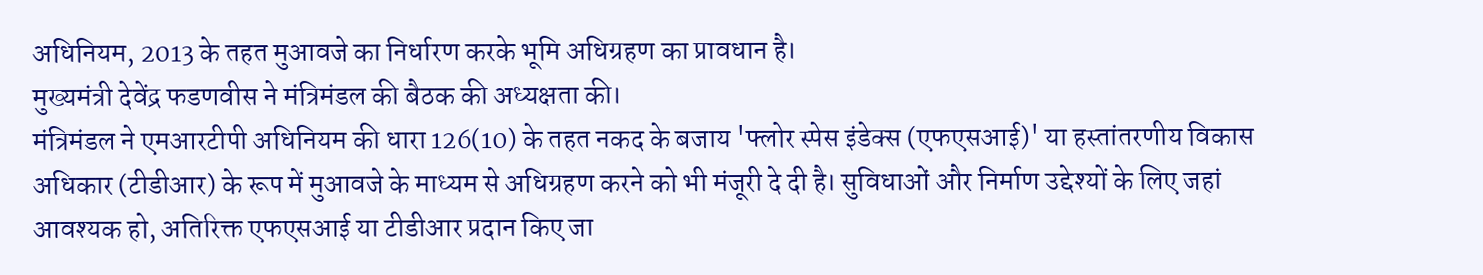अधिनियम, 2013 के तहत मुआवजे का निर्धारण करके भूमि अधिग्रहण का प्रावधान है।
मुख्यमंत्री देवेंद्र फडणवीस ने मंत्रिमंडल की बैठक की अध्यक्षता की।
मंत्रिमंडल ने एमआरटीपी अधिनियम की धारा 126(10) के तहत नकद के बजाय 'फ्लोर स्पेस इंडेक्स (एफएसआई)' या हस्तांतरणीय विकास अधिकार (टीडीआर) के रूप में मुआवजे के माध्यम से अधिग्रहण करने को भी मंजूरी दे दी है। सुविधाओं और निर्माण उद्देश्यों के लिए जहां आवश्यक हो, अतिरिक्त एफएसआई या टीडीआर प्रदान किए जा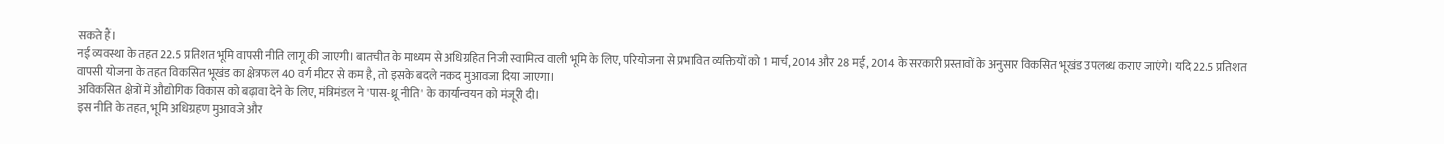सकते हैं।
नई व्यवस्था के तहत 22.5 प्रतिशत भूमि वापसी नीति लागू की जाएगी। बातचीत के माध्यम से अधिग्रहित निजी स्वामित्व वाली भूमि के लिए, परियोजना से प्रभावित व्यक्तियों को 1 मार्च, 2014 और 28 मई, 2014 के सरकारी प्रस्तावों के अनुसार विकसित भूखंड उपलब्ध कराए जाएंगे। यदि 22.5 प्रतिशत वापसी योजना के तहत विकसित भूखंड का क्षेत्रफल 40 वर्ग मीटर से कम है, तो इसके बदले नकद मुआवजा दिया जाएगा।
अविकसित क्षेत्रों में औद्योगिक विकास को बढ़ावा देने के लिए, मंत्रिमंडल ने 'पास-थ्रू नीति' के कार्यान्वयन को मंजूरी दी।
इस नीति के तहत, भूमि अधिग्रहण मुआवजे और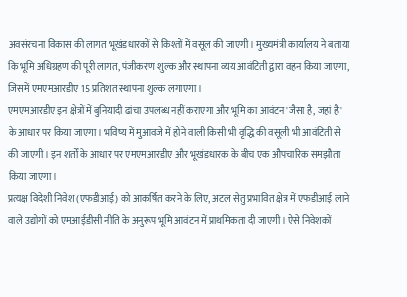अवसंरचना विकास की लागत भूखंडधारकों से किश्तों में वसूल की जाएगी। मुख्यमंत्री कार्यालय ने बताया कि भूमि अधिग्रहण की पूरी लागत, पंजीकरण शुल्क और स्थापना व्यय आवंटिती द्वारा वहन किया जाएगा, जिसमें एमएमआरडीए 15 प्रतिशत स्थापना शुल्क लगाएगा।
एमएमआरडीए इन क्षेत्रों में बुनियादी ढांचा उपलब्ध नहीं कराएगा और भूमि का आवंटन 'जैसा है, जहां है' के आधार पर किया जाएगा। भविष्य में मुआवजे में होने वाली किसी भी वृद्धि की वसूली भी आवंटिती से की जाएगी। इन शर्तों के आधार पर एमएमआरडीए और भूखंडधारक के बीच एक औपचारिक समझौता किया जाएगा।
प्रत्यक्ष विदेशी निवेश (एफडीआई) को आकर्षित करने के लिए, अटल सेतु प्रभावित क्षेत्र में एफडीआई लाने वाले उद्योगों को एमआईडीसी नीति के अनुरूप भूमि आवंटन में प्राथमिकता दी जाएगी। ऐसे निवेशकों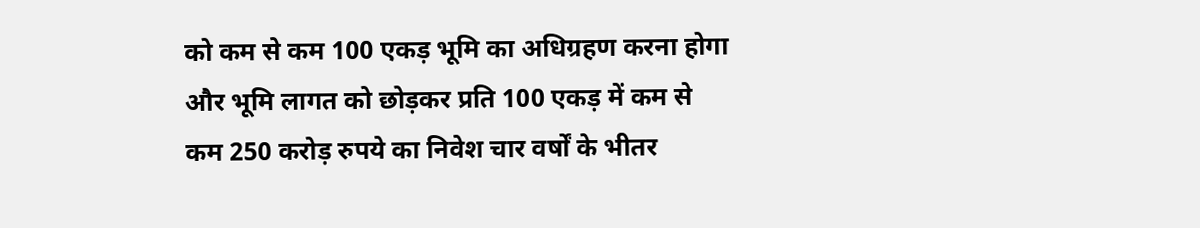को कम से कम 100 एकड़ भूमि का अधिग्रहण करना होगा और भूमि लागत को छोड़कर प्रति 100 एकड़ में कम से कम 250 करोड़ रुपये का निवेश चार वर्षों के भीतर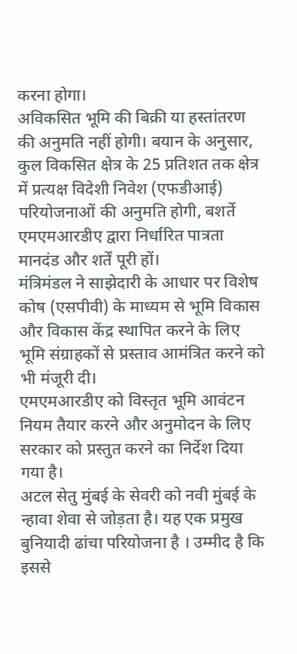करना होगा।
अविकसित भूमि की बिक्री या हस्तांतरण की अनुमति नहीं होगी। बयान के अनुसार, कुल विकसित क्षेत्र के 25 प्रतिशत तक क्षेत्र में प्रत्यक्ष विदेशी निवेश (एफडीआई) परियोजनाओं की अनुमति होगी, बशर्ते एमएमआरडीए द्वारा निर्धारित पात्रता मानदंड और शर्तें पूरी हों।
मंत्रिमंडल ने साझेदारी के आधार पर विशेष कोष (एसपीवी) के माध्यम से भूमि विकास और विकास केंद्र स्थापित करने के लिए भूमि संग्राहकों से प्रस्ताव आमंत्रित करने को भी मंजूरी दी।
एमएमआरडीए को विस्तृत भूमि आवंटन नियम तैयार करने और अनुमोदन के लिए सरकार को प्रस्तुत करने का निर्देश दिया गया है।
अटल सेतु मुंबई के सेवरी को नवी मुंबई के न्हावा शेवा से जोड़ता है। यह एक प्रमुख बुनियादी ढांचा परियोजना है । उम्मीद है कि इससे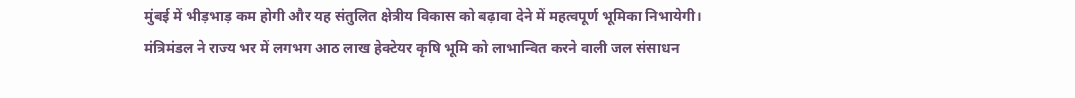मुंबई में भीड़भाड़ कम होगी और यह संतुलित क्षेत्रीय विकास को बढ़ावा देने में महत्वपूर्ण भूमिका निभायेगी।
मंत्रिमंडल ने राज्य भर में लगभग आठ लाख हेक्टेयर कृषि भूमि को लाभान्वित करने वाली जल संसाधन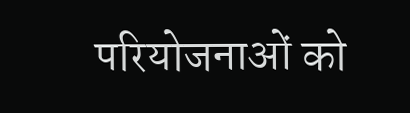परियोजनाओं को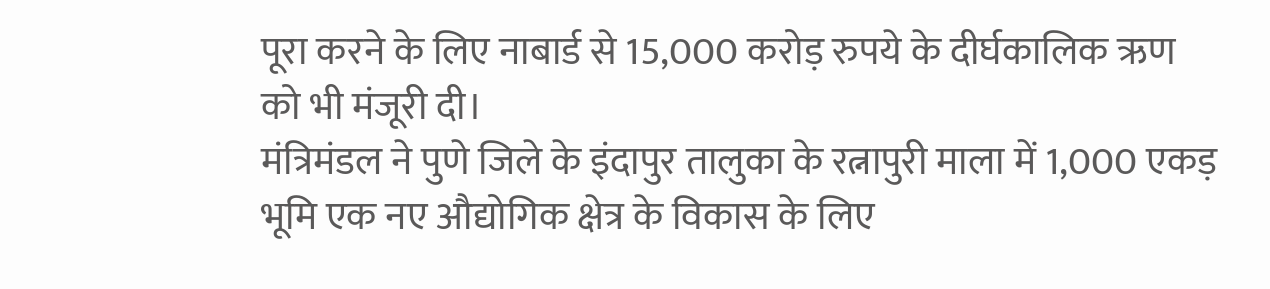पूरा करने के लिए नाबार्ड से 15,000 करोड़ रुपये के दीर्घकालिक ऋण को भी मंजूरी दी।
मंत्रिमंडल ने पुणे जिले के इंदापुर तालुका के रत्नापुरी माला में 1,000 एकड़ भूमि एक नए औद्योगिक क्षेत्र के विकास के लिए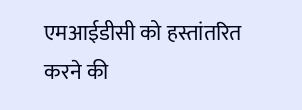एमआईडीसी को हस्तांतरित करने की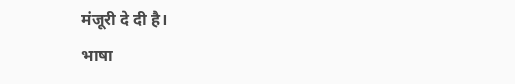मंजूरी दे दी है।
भाषा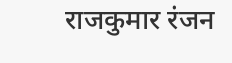राजकुमार रंजन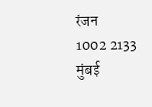रंजन
1002 2133 मुंबई